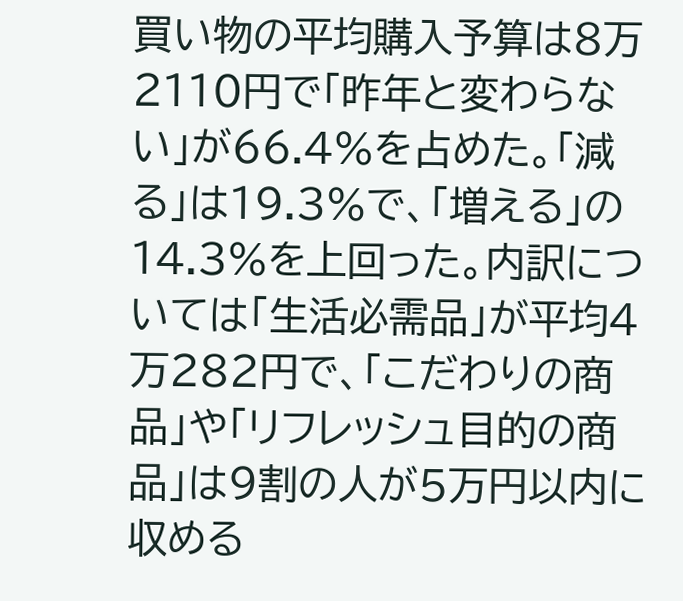買い物の平均購入予算は8万2110円で「昨年と変わらない」が66.4%を占めた。「減る」は19.3%で、「増える」の14.3%を上回った。内訳については「生活必需品」が平均4万282円で、「こだわりの商品」や「リフレッシュ目的の商品」は9割の人が5万円以内に収める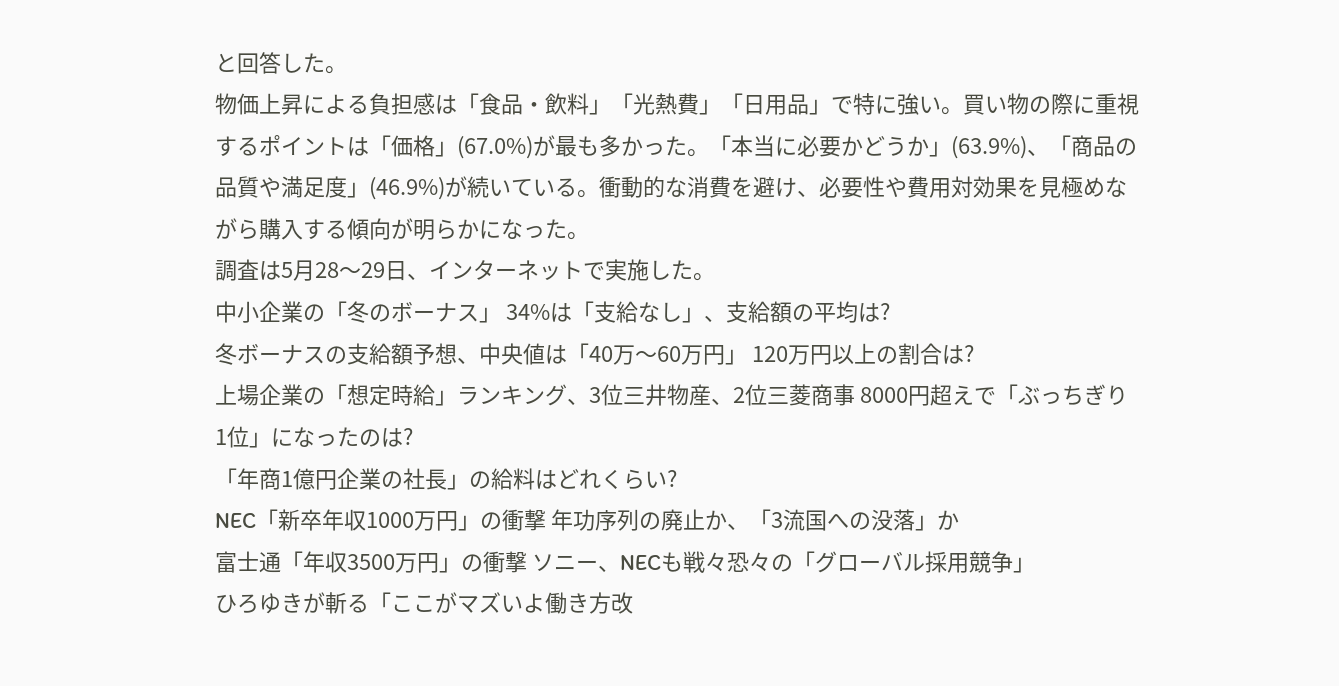と回答した。
物価上昇による負担感は「食品・飲料」「光熱費」「日用品」で特に強い。買い物の際に重視するポイントは「価格」(67.0%)が最も多かった。「本当に必要かどうか」(63.9%)、「商品の品質や満足度」(46.9%)が続いている。衝動的な消費を避け、必要性や費用対効果を見極めながら購入する傾向が明らかになった。
調査は5月28〜29日、インターネットで実施した。
中小企業の「冬のボーナス」 34%は「支給なし」、支給額の平均は?
冬ボーナスの支給額予想、中央値は「40万〜60万円」 120万円以上の割合は?
上場企業の「想定時給」ランキング、3位三井物産、2位三菱商事 8000円超えで「ぶっちぎり1位」になったのは?
「年商1億円企業の社長」の給料はどれくらい?
NEC「新卒年収1000万円」の衝撃 年功序列の廃止か、「3流国への没落」か
富士通「年収3500万円」の衝撃 ソニー、NECも戦々恐々の「グローバル採用競争」
ひろゆきが斬る「ここがマズいよ働き方改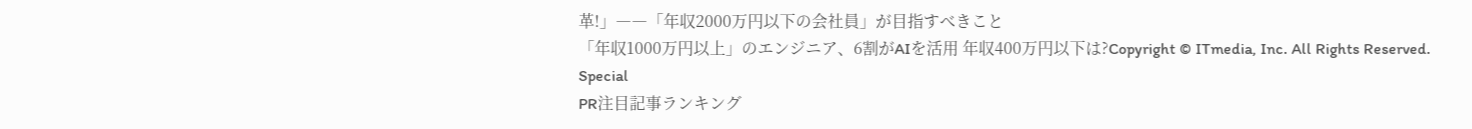革!」――「年収2000万円以下の会社員」が目指すべきこと
「年収1000万円以上」のエンジニア、6割がAIを活用 年収400万円以下は?Copyright © ITmedia, Inc. All Rights Reserved.
Special
PR注目記事ランキング